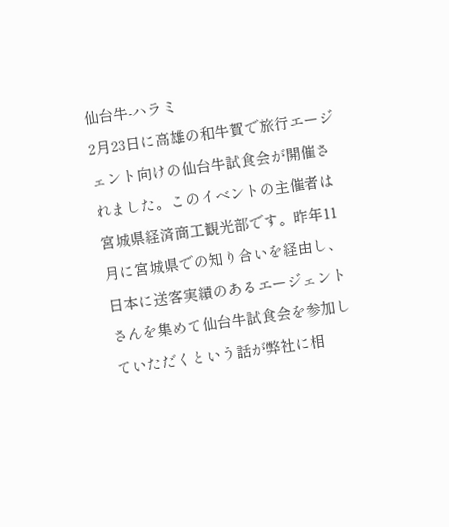仙台牛-ハラミ
2月23日に高雄の和牛賀で旅行エージェント向けの仙台牛試食会が開催されました。このイベントの主催者は宮城県経済商工観光部です。昨年11月に宮城県での知り合いを経由し、日本に送客実績のあるエージェントさんを集めて仙台牛試食会を参加していただくという話が弊社に相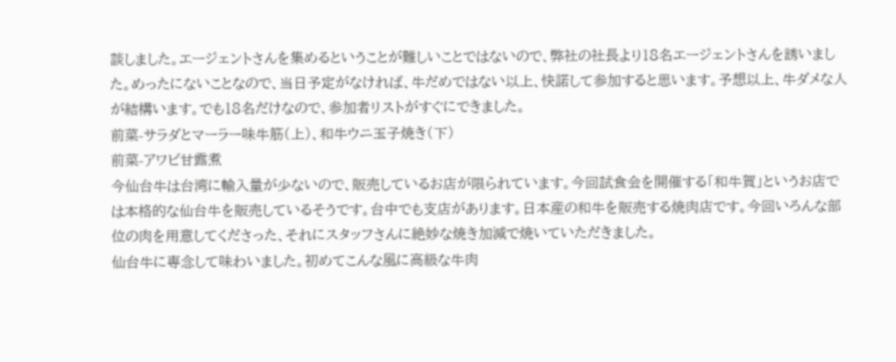談しました。エージェントさんを集めるということが難しいことではないので、弊社の社長より18名エージェントさんを誘いました。めったにないことなので、当日予定がなければ、牛だめではない以上、快諾して参加すると思います。予想以上、牛ダメな人が結構います。でも18名だけなので、参加者リストがすぐにできました。
前菜-サラダとマーラー味牛筋(上)、和牛ウニ玉子焼き(下)
前菜-アワビ甘露煮
今仙台牛は台湾に輸入量が少ないので、販売しているお店が限られています。今回試食会を開催する「和牛賀」というお店では本格的な仙台牛を販売しているそうです。台中でも支店があります。日本産の和牛を販売する焼肉店です。今回いろんな部位の肉を用意してくださった、それにスタッフさんに絶妙な焼き加減で焼いていただきました。
仙台牛に専念して味わいました。初めてこんな風に高級な牛肉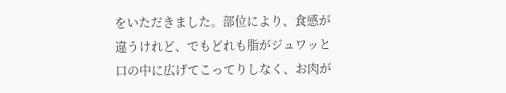をいただきました。部位により、食感が違うけれど、でもどれも脂がジュワッと口の中に広げてこってりしなく、お肉が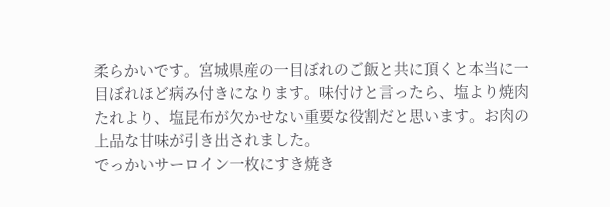柔らかいです。宮城県産の一目ぼれのご飯と共に頂くと本当に一目ぼれほど病み付きになります。味付けと言ったら、塩より焼肉たれより、塩昆布が欠かせない重要な役割だと思います。お肉の上品な甘味が引き出されました。
でっかいサーロイン一枚にすき焼き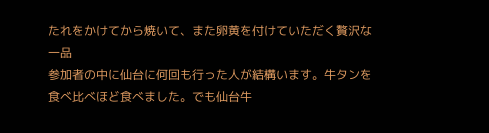たれをかけてから焼いて、また卵黄を付けていただく贅沢な一品
参加者の中に仙台に何回も行った人が結構います。牛タンを食べ比べほど食べました。でも仙台牛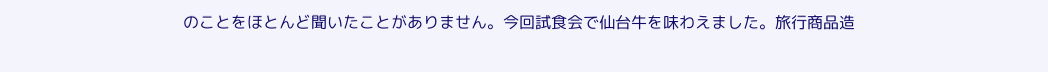のことをほとんど聞いたことがありません。今回試食会で仙台牛を味わえました。旅行商品造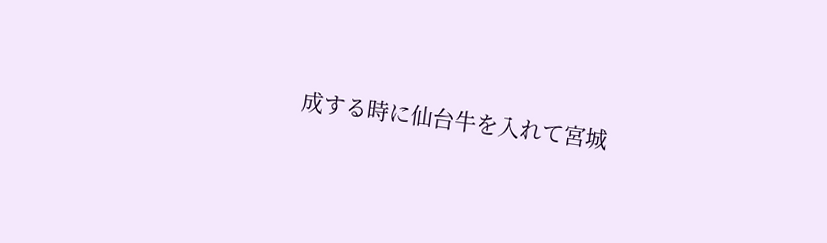成する時に仙台牛を入れて宮城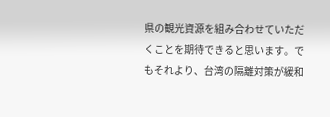県の観光資源を組み合わせていただくことを期待できると思います。でもそれより、台湾の隔離対策が緩和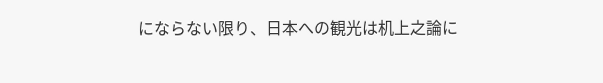にならない限り、日本への観光は机上之論に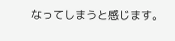なってしまうと感じます。